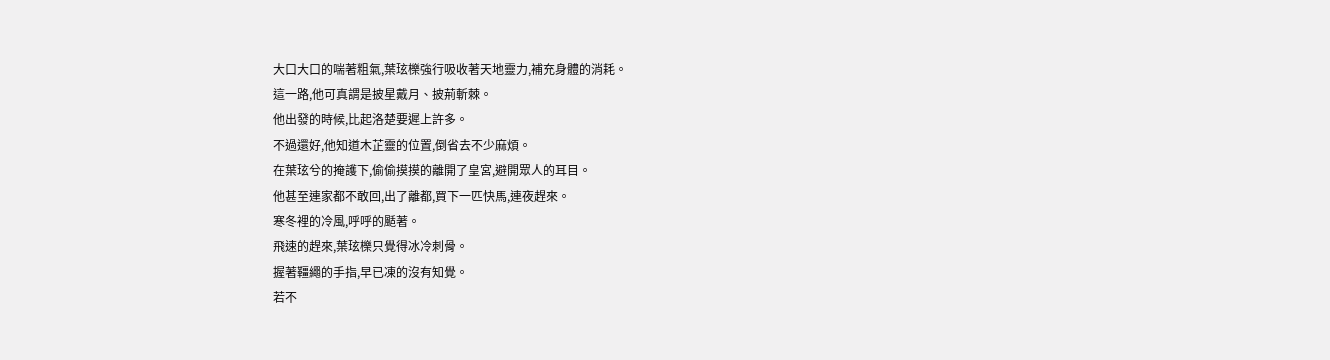大口大口的喘著粗氣,葉玹櫟強行吸收著天地靈力,補充身體的消耗。
這一路,他可真謂是披星戴月、披荊斬棘。
他出發的時候,比起洛楚要遲上許多。
不過還好,他知道木芷靈的位置,倒省去不少麻煩。
在葉玹兮的掩護下,偷偷摸摸的離開了皇宮,避開眾人的耳目。
他甚至連家都不敢回,出了離都,買下一匹快馬,連夜趕來。
寒冬裡的冷風,呼呼的颳著。
飛速的趕來,葉玹櫟只覺得冰冷刺骨。
握著韁繩的手指,早已凍的沒有知覺。
若不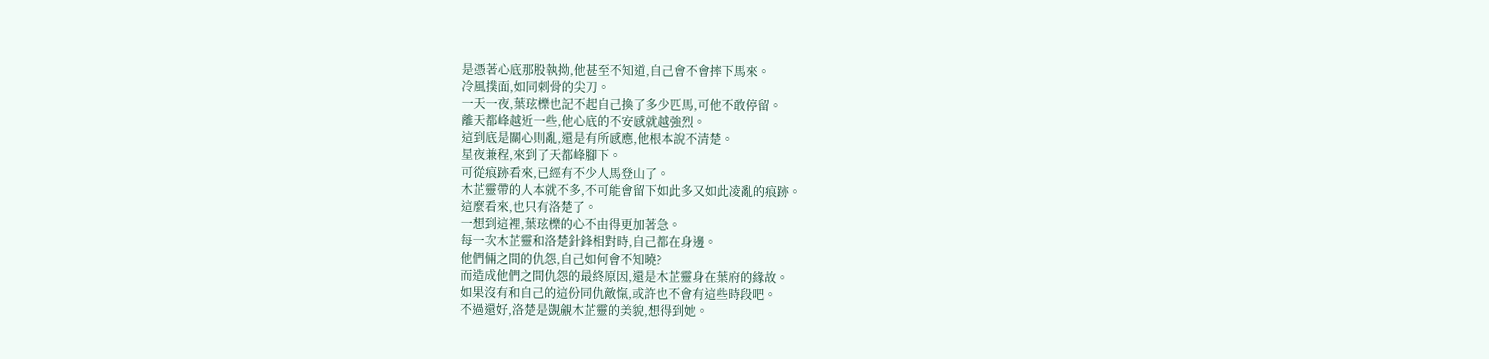是憑著心底那股執拗,他甚至不知道,自己會不會摔下馬來。
冷風撲面,如同刺骨的尖刀。
一天一夜,葉玹櫟也記不起自己換了多少匹馬,可他不敢停留。
離天都峰越近一些,他心底的不安感就越強烈。
這到底是關心則亂,還是有所感應,他根本說不清楚。
星夜兼程,來到了天都峰腳下。
可從痕跡看來,已經有不少人馬登山了。
木芷靈帶的人本就不多,不可能會留下如此多又如此凌亂的痕跡。
這麼看來,也只有洛楚了。
一想到這裡,葉玹櫟的心不由得更加著急。
每一次木芷靈和洛楚針鋒相對時,自己都在身邊。
他們倆之間的仇怨,自己如何會不知曉?
而造成他們之間仇怨的最終原因,還是木芷靈身在葉府的緣故。
如果沒有和自己的這份同仇敵愾,或許也不會有這些時段吧。
不過還好,洛楚是覬覦木芷靈的美貌,想得到她。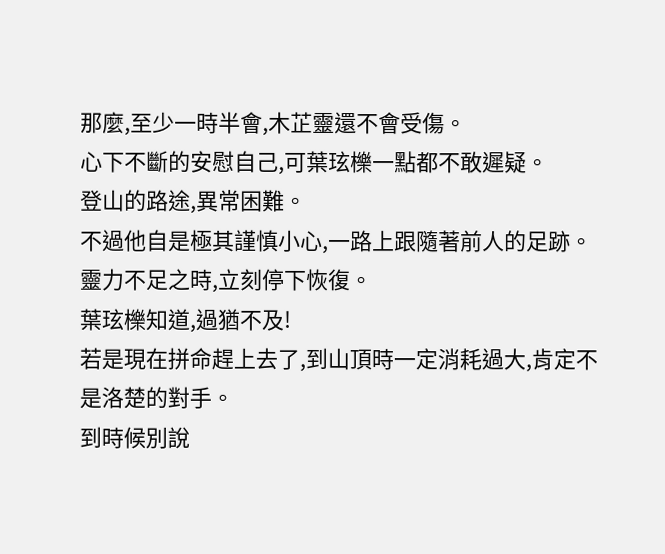那麼,至少一時半會,木芷靈還不會受傷。
心下不斷的安慰自己,可葉玹櫟一點都不敢遲疑。
登山的路途,異常困難。
不過他自是極其謹慎小心,一路上跟隨著前人的足跡。
靈力不足之時,立刻停下恢復。
葉玹櫟知道,過猶不及!
若是現在拼命趕上去了,到山頂時一定消耗過大,肯定不是洛楚的對手。
到時候別說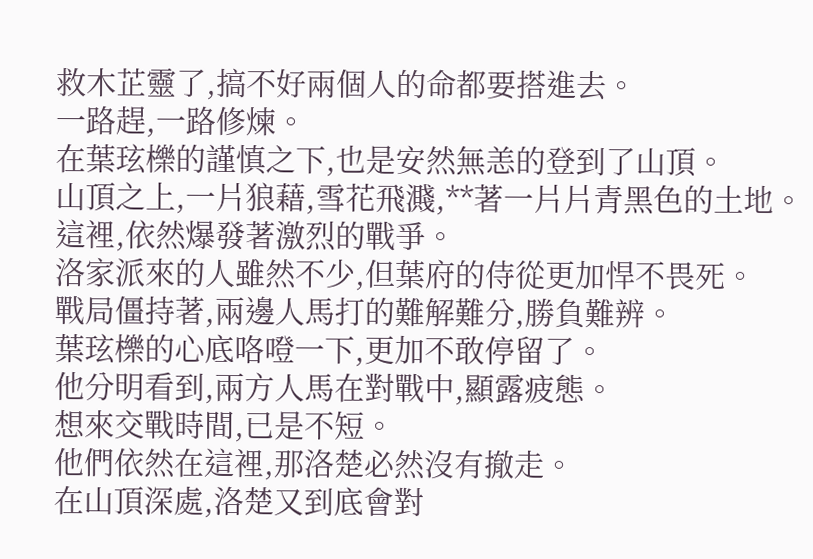救木芷靈了,搞不好兩個人的命都要搭進去。
一路趕,一路修煉。
在葉玹櫟的謹慎之下,也是安然無恙的登到了山頂。
山頂之上,一片狼藉,雪花飛濺,**著一片片青黑色的土地。
這裡,依然爆發著激烈的戰爭。
洛家派來的人雖然不少,但葉府的侍從更加悍不畏死。
戰局僵持著,兩邊人馬打的難解難分,勝負難辨。
葉玹櫟的心底咯噔一下,更加不敢停留了。
他分明看到,兩方人馬在對戰中,顯露疲態。
想來交戰時間,已是不短。
他們依然在這裡,那洛楚必然沒有撤走。
在山頂深處,洛楚又到底會對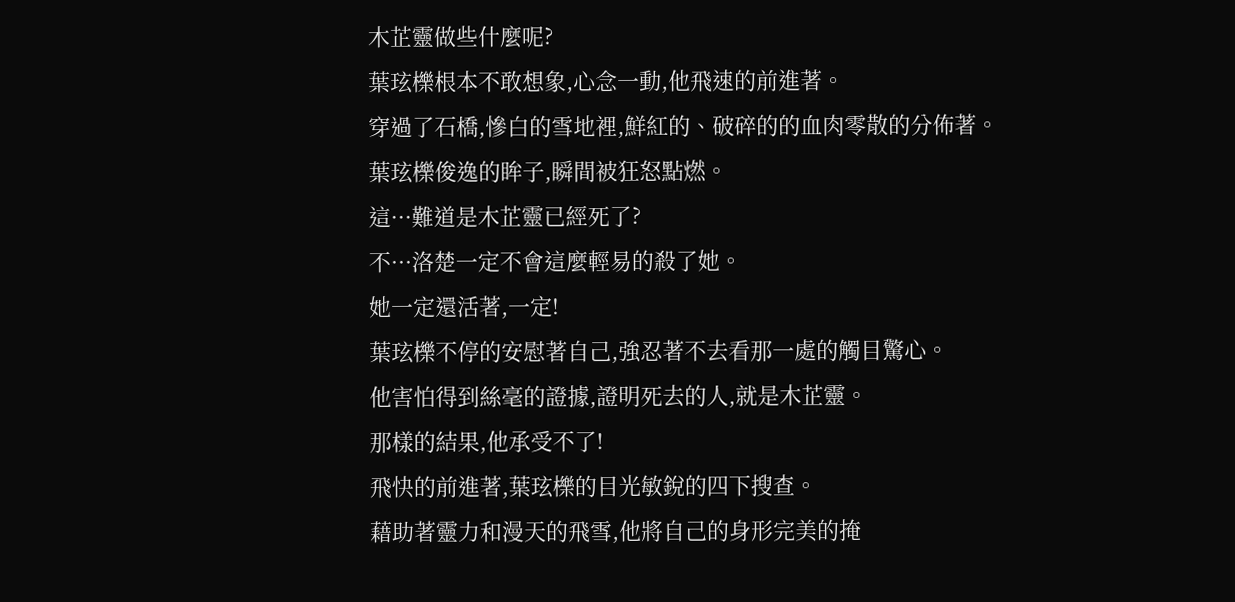木芷靈做些什麼呢?
葉玹櫟根本不敢想象,心念一動,他飛速的前進著。
穿過了石橋,慘白的雪地裡,鮮紅的、破碎的的血肉零散的分佈著。
葉玹櫟俊逸的眸子,瞬間被狂怒點燃。
這···難道是木芷靈已經死了?
不···洛楚一定不會這麼輕易的殺了她。
她一定還活著,一定!
葉玹櫟不停的安慰著自己,強忍著不去看那一處的觸目驚心。
他害怕得到絲毫的證據,證明死去的人,就是木芷靈。
那樣的結果,他承受不了!
飛快的前進著,葉玹櫟的目光敏銳的四下搜查。
藉助著靈力和漫天的飛雪,他將自己的身形完美的掩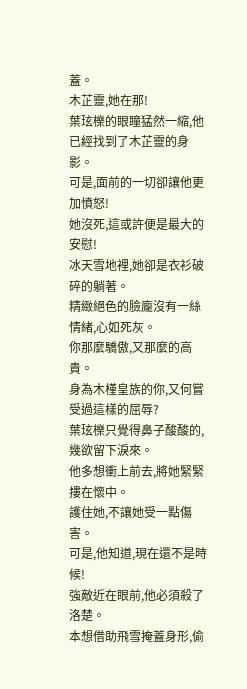蓋。
木芷靈,她在那!
葉玹櫟的眼瞳猛然一縮,他已經找到了木芷靈的身影。
可是,面前的一切卻讓他更加憤怒!
她沒死,這或許便是最大的安慰!
冰天雪地裡,她卻是衣衫破碎的躺著。
精緻絕色的臉龐沒有一絲情緒,心如死灰。
你那麼驕傲,又那麼的高貴。
身為木槿皇族的你,又何嘗受過這樣的屈辱?
葉玹櫟只覺得鼻子酸酸的,幾欲留下淚來。
他多想衝上前去,將她緊緊摟在懷中。
護住她,不讓她受一點傷害。
可是,他知道,現在還不是時候!
強敵近在眼前,他必須殺了洛楚。
本想借助飛雪掩蓋身形,偷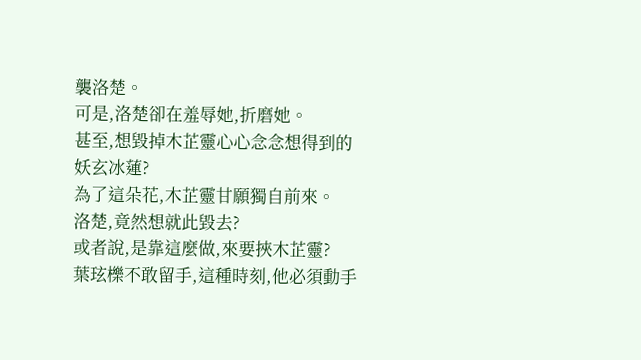襲洛楚。
可是,洛楚卻在羞辱她,折磨她。
甚至,想毀掉木芷靈心心念念想得到的妖玄冰蓮?
為了這朵花,木芷靈甘願獨自前來。
洛楚,竟然想就此毀去?
或者說,是靠這麼做,來要挾木芷靈?
葉玹櫟不敢留手,這種時刻,他必須動手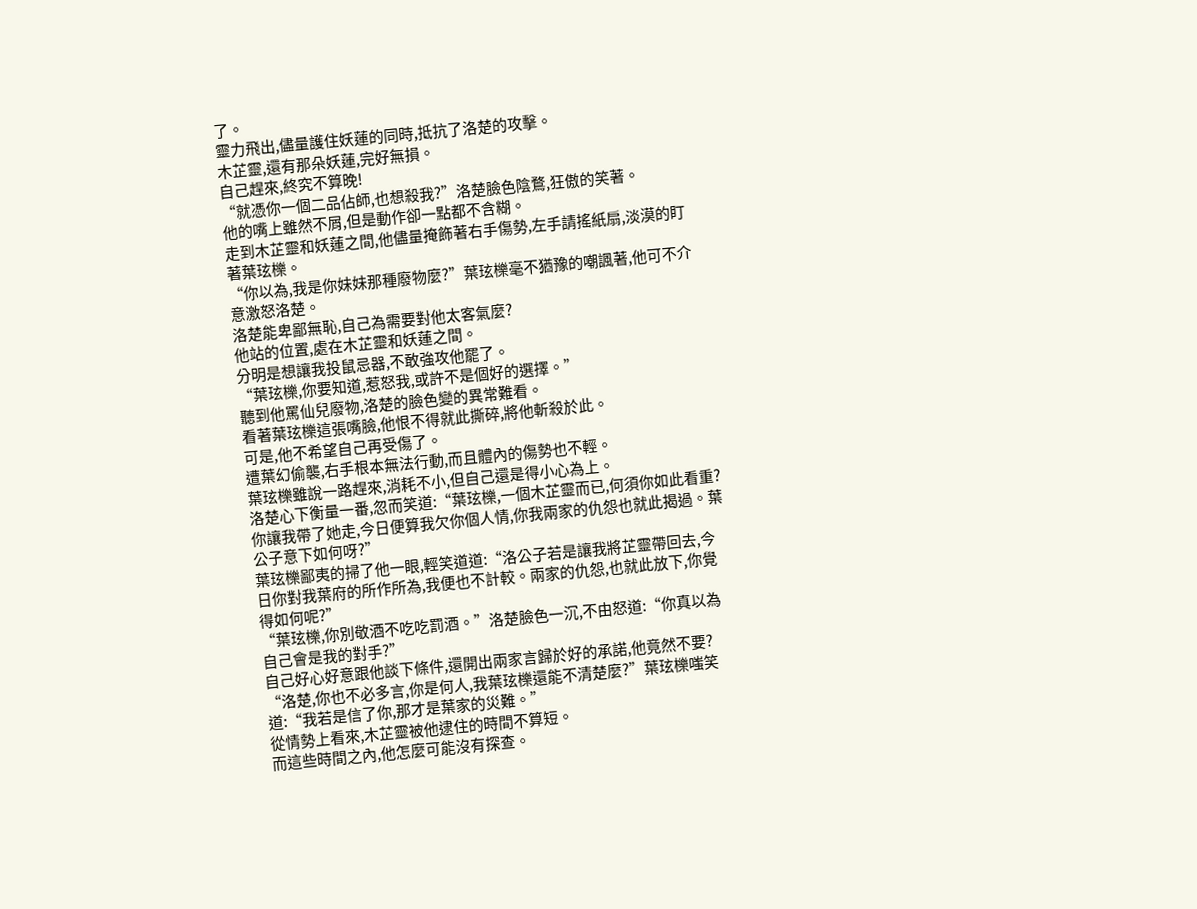了。
靈力飛出,儘量護住妖蓮的同時,抵抗了洛楚的攻擊。
木芷靈,還有那朵妖蓮,完好無損。
自己趕來,終究不算晚!
“就憑你一個二品佔師,也想殺我?”洛楚臉色陰鶩,狂傲的笑著。
他的嘴上雖然不屑,但是動作卻一點都不含糊。
走到木芷靈和妖蓮之間,他儘量掩飾著右手傷勢,左手請搖紙扇,淡漠的盯著葉玹櫟。
“你以為,我是你妹妹那種廢物麼?”葉玹櫟毫不猶豫的嘲諷著,他可不介意激怒洛楚。
洛楚能卑鄙無恥,自己為需要對他太客氣麼?
他站的位置,處在木芷靈和妖蓮之間。
分明是想讓我投鼠忌器,不敢強攻他罷了。
“葉玹櫟,你要知道,惹怒我,或許不是個好的選擇。”
聽到他罵仙兒廢物,洛楚的臉色變的異常難看。
看著葉玹櫟這張嘴臉,他恨不得就此撕碎,將他斬殺於此。
可是,他不希望自己再受傷了。
遭葉幻偷襲,右手根本無法行動,而且體內的傷勢也不輕。
葉玹櫟雖說一路趕來,消耗不小,但自己還是得小心為上。
洛楚心下衡量一番,忽而笑道:“葉玹櫟,一個木芷靈而已,何須你如此看重?你讓我帶了她走,今日便算我欠你個人情,你我兩家的仇怨也就此揭過。葉公子意下如何呀?”
葉玹櫟鄙夷的掃了他一眼,輕笑道道:“洛公子若是讓我將芷靈帶回去,今日你對我葉府的所作所為,我便也不計較。兩家的仇怨,也就此放下,你覺得如何呢?”
“葉玹櫟,你別敬酒不吃吃罰酒。”洛楚臉色一沉,不由怒道:“你真以為自己會是我的對手?”
自己好心好意跟他談下條件,還開出兩家言歸於好的承諾,他竟然不要?
“洛楚,你也不必多言,你是何人,我葉玹櫟還能不清楚麼?”葉玹櫟嗤笑道:“我若是信了你,那才是葉家的災難。”
從情勢上看來,木芷靈被他逮住的時間不算短。
而這些時間之內,他怎麼可能沒有探查。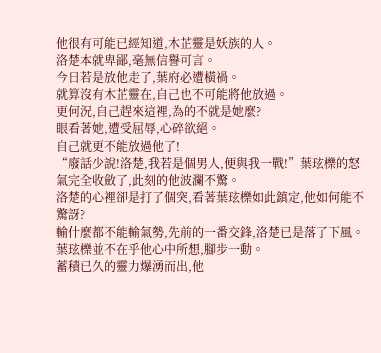他很有可能已經知道,木芷靈是妖族的人。
洛楚本就卑鄙,毫無信譽可言。
今日若是放他走了,葉府必遭橫禍。
就算沒有木芷靈在,自己也不可能將他放過。
更何況,自己趕來這裡,為的不就是她麼?
眼看著她,遭受屈辱,心碎欲絕。
自己就更不能放過他了!
“廢話少說!洛楚,我若是個男人,便與我一戰!”葉玹櫟的怒氣完全收斂了,此刻的他波瀾不驚。
洛楚的心裡卻是打了個突,看著葉玹櫟如此鎮定,他如何能不驚訝?
輸什麼都不能輸氣勢,先前的一番交鋒,洛楚已是落了下風。
葉玹櫟並不在乎他心中所想,腳步一動。
蓄積已久的靈力爆湧而出,他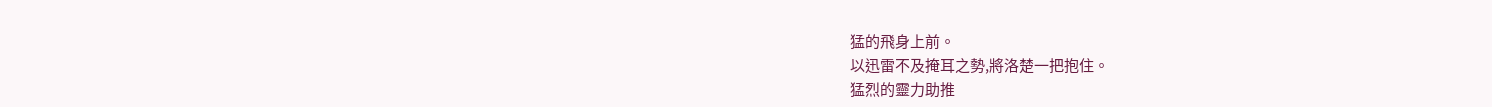猛的飛身上前。
以迅雷不及掩耳之勢,將洛楚一把抱住。
猛烈的靈力助推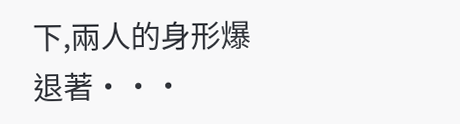下,兩人的身形爆退著···